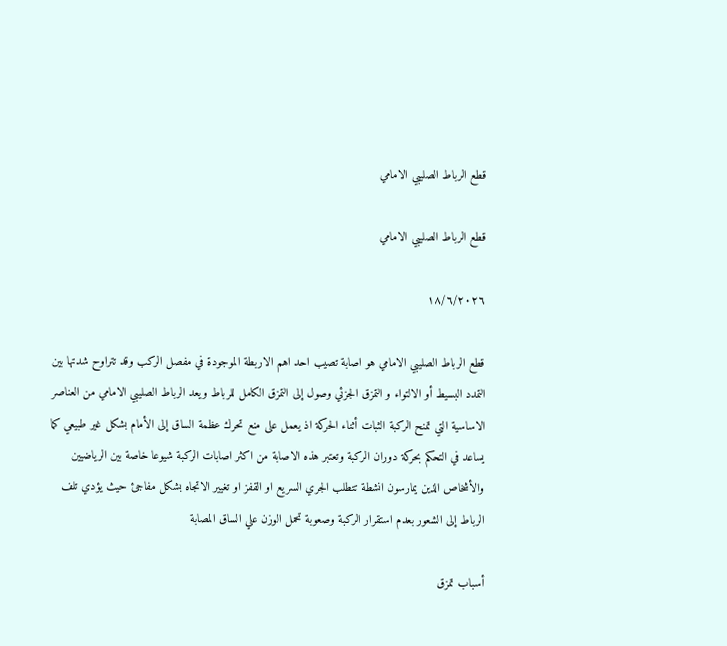قطع الرباط الصليبي الامامي

قطع الرباط الصليبي الامامي

١٨/٦/٢٠٢٦

قطع الرباط الصليبي الامامي هو اصابة تصيب احد اهم الاربطة الموجودة في مفصل الركب وقد تتراوح شدتها بين التمدد البسيط أو الالتواء و التمزق الجزئي وصول إلى التمزق الكامل للرباط ويعد الرباط الصليبي الامامي من العناصر الاساسية التي تمنح الركبة الثبات أثناء الحركة اذ يعمل على منع تحرك عظمة الساق إلى الأمام بشكل غير طبيعي كما يساعد في التحكم بحركة دوران الركبة وتعتبر هذه الاصابة من اكثر اصابات الركبة شيوعا خاصة بين الرياضيين والأشخاص الذين يمارسون انشطة تتطلب الجري السريع او القفز او تغيير الاتجاه بشكل مفاجئ حيث يؤدي تلف الرباط إلى الشعور بعدم استقرار الركبة وصعوبة تحمل الوزن علي الساق المصابة

أسباب تمزق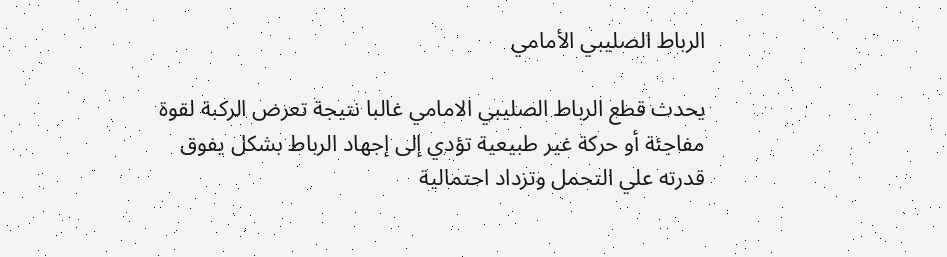الرباط الصليبي الأمامي

يحدث قطع الرباط الصليبي الامامي غالبا نتيجة تعرض الركبة لقوة مفاجئة أو حركة غير طبيعية تؤدي إلى إجهاد الرباط بشكل يفوق قدرته علي التحمل وتزداد احتمالية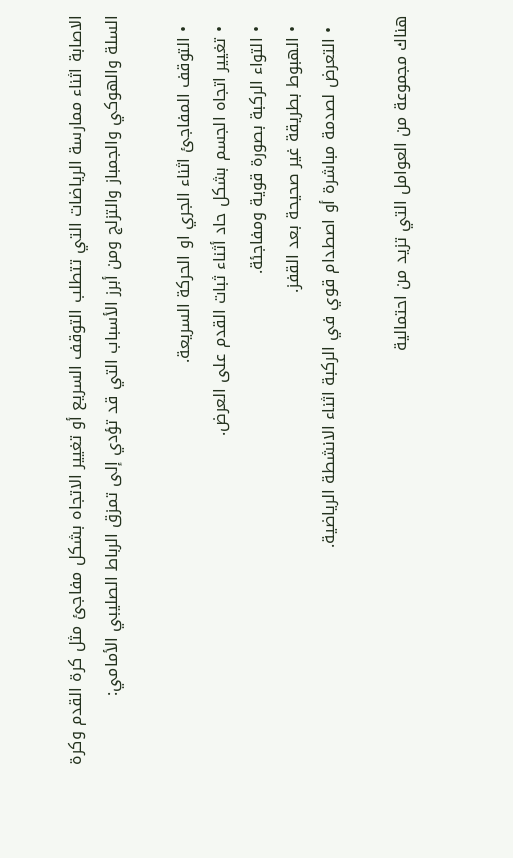الاصابة اثناء ممارسة الرياضات التي تتطلب التوقف السريع أو تغيير الاتجاه بشكل مفاجئ مثل كرة القدم وكرة السلة والهوكي والجمباز والتزلج ومن أبرز الأسباب التي قد تؤدي إلى تمزق الرباط الصليبي الأمامي:

  • التوقف المفاجئ اثناء الجري او الحركة السريعة.
  • تغيير اتجاه الجسم بشكل حاد أثناء ثبات القدم على العرض.
  • التواء الركبة بصورة قوية ومفاجئة.
  • الهبوط بطريقة غير صحيحة بعد القفز.
  • التعرض لصدمة مباشرة أو اصطدام قوي في الركبة اثناء الانشطة الرياضية.

هناك مجموعة من العوامل التي تزيد من احتمالية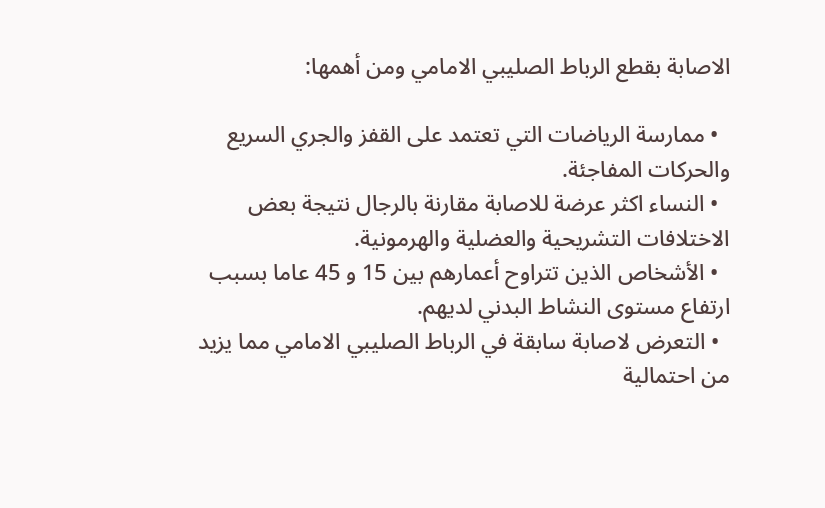الاصابة بقطع الرباط الصليبي الامامي ومن أهمها:

  • ممارسة الرياضات التي تعتمد على القفز والجري السريع والحركات المفاجئة.
  • النساء اكثر عرضة للاصابة مقارنة بالرجال نتيجة بعض الاختلافات التشريحية والعضلية والهرمونية.
  • الأشخاص الذين تتراوح أعمارهم بين 15 و 45 عاما بسبب ارتفاع مستوى النشاط البدني لديهم.
  • التعرض لاصابة سابقة في الرباط الصليبي الامامي مما يزيد من احتمالية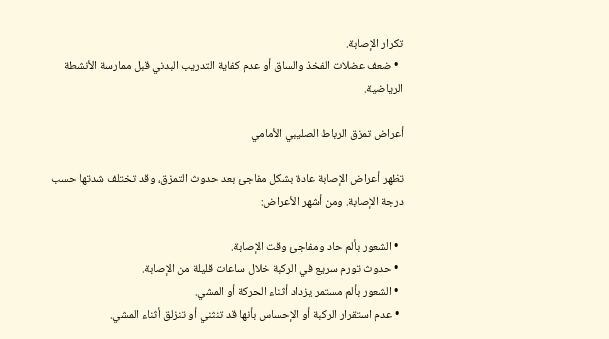تكرار الإصابة.
  • ضعف عضلات الفخذ والساق أو عدم كفاية التدريب البدني قبل ممارسة الأنشطة الرياضية.

أعراض تمزق الرباط الصليبي الأمامي

تظهر أعراض الإصابة عادة بشكل مفاجئ بعد حدوث التمزق، وقد تختلف شدتها حسب درجة الإصابة. ومن أشهر الأعراض:

  • الشعور بألم حاد ومفاجئ وقت الإصابة.
  • حدوث تورم سريع في الركبة خلال ساعات قليلة من الإصابة.
  • الشعور بألم مستمر يزداد أثناء الحركة أو المشي.
  • عدم استقرار الركبة أو الإحساس بأنها قد تنثني أو تنزلق أثناء المشي.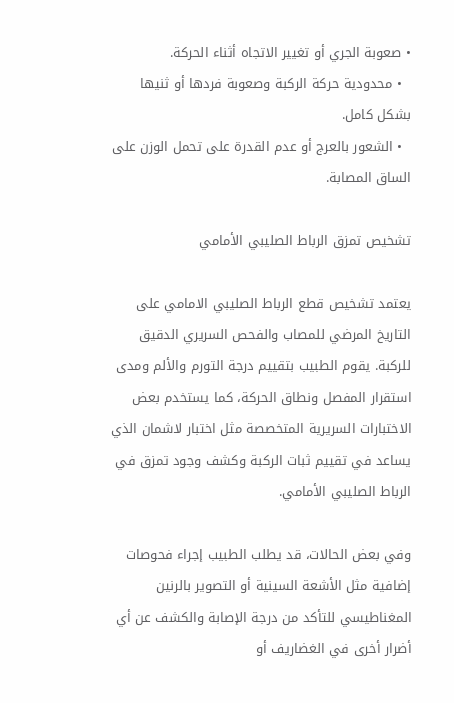• صعوبة الجري أو تغيير الاتجاه أثناء الحركة.
  • محدودية حركة الركبة وصعوبة فردها أو ثنيها بشكل كامل.
  • الشعور بالعرج أو عدم القدرة على تحمل الوزن على الساق المصابة.

تشخيص تمزق الرباط الصليبي الأمامي

يعتمد تشخيص قطع الرباط الصليبي الامامي على التاريخ المرضي للمصاب والفحص السريري الدقيق للركبة. يقوم الطبيب بتقييم درجة التورم والألم ومدى استقرار المفصل ونطاق الحركة، كما يستخدم بعض الاختبارات السريرية المتخصصة مثل اختبار لاشمان الذي يساعد في تقييم ثبات الركبة وكشف وجود تمزق في الرباط الصليبي الأمامي.

وفي بعض الحالات، قد يطلب الطبيب إجراء فحوصات إضافية مثل الأشعة السينية أو التصوير بالرنين المغناطيسي للتأكد من درجة الإصابة والكشف عن أي أضرار أخرى في الغضاريف أو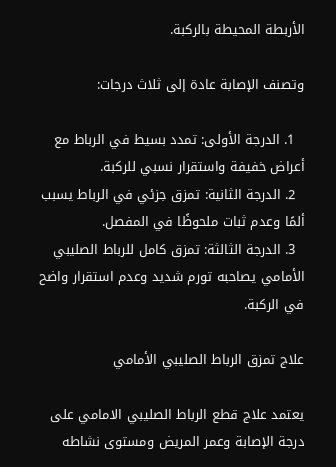الأربطة المحيطة بالركبة.

وتصنف الإصابة عادة إلى ثلاث درجات:

  1. الدرجة الأولى: تمدد بسيط في الرباط مع أعراض خفيفة واستقرار نسبي للركبة.
  2. الدرجة الثانية: تمزق جزئي في الرباط يسبب ألمًا وعدم ثبات ملحوظًا في المفصل.
  3. الدرجة الثالثة: تمزق كامل للرباط الصليبي الأمامي يصاحبه تورم شديد وعدم استقرار واضح في الركبة.

علاج تمزق الرباط الصليبي الأمامي

يعتمد علاج قطع الرباط الصليبي الامامي على درجة الإصابة وعمر المريض ومستوى نشاطه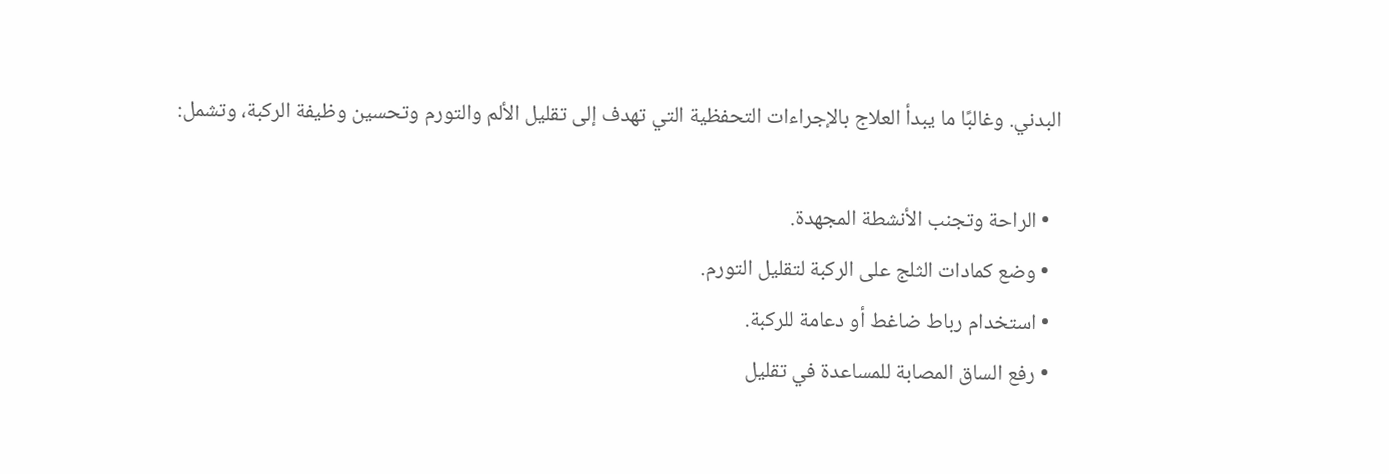البدني. وغالبًا ما يبدأ العلاج بالإجراءات التحفظية التي تهدف إلى تقليل الألم والتورم وتحسين وظيفة الركبة، وتشمل:

  • الراحة وتجنب الأنشطة المجهدة.
  • وضع كمادات الثلج على الركبة لتقليل التورم.
  • استخدام رباط ضاغط أو دعامة للركبة.
  • رفع الساق المصابة للمساعدة في تقليل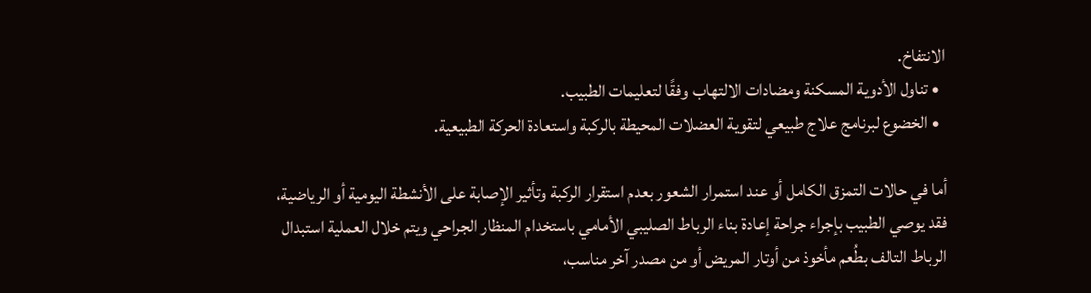الانتفاخ.
  • تناول الأدوية المسكنة ومضادات الالتهاب وفقًا لتعليمات الطبيب.
  • الخضوع لبرنامج علاج طبيعي لتقوية العضلات المحيطة بالركبة واستعادة الحركة الطبيعية.

أما في حالات التمزق الكامل أو عند استمرار الشعور بعدم استقرار الركبة وتأثير الإصابة على الأنشطة اليومية أو الرياضية، فقد يوصي الطبيب بإجراء جراحة إعادة بناء الرباط الصليبي الأمامي باستخدام المنظار الجراحي ويتم خلال العملية استبدال الرباط التالف بطُعم مأخوذ من أوتار المريض أو من مصدر آخر مناسب،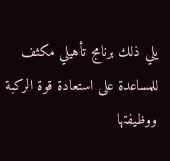يلي ذلك برنامج تأهيلي مكثف للمساعدة على استعادة قوة الركبة ووظيفتها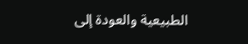الطبيعية والعودة إلى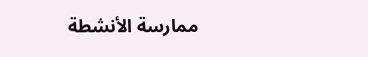ممارسة الأنشطة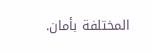المختلفة بأمان.